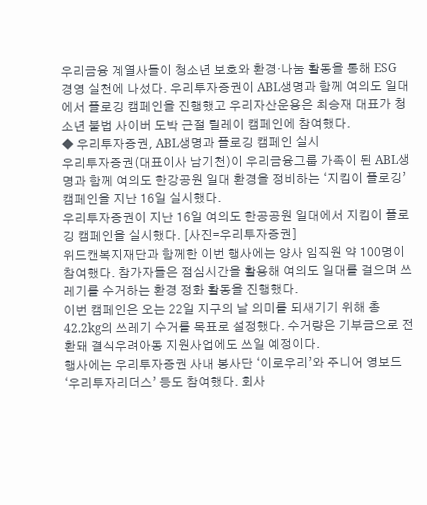우리금융 계열사들이 청소년 보호와 환경·나눔 활동을 통해 ESG 경영 실천에 나섰다. 우리투자증권이 ABL생명과 함께 여의도 일대에서 플로깅 캠페인을 진행했고 우리자산운용은 최승재 대표가 청소년 불법 사이버 도박 근절 릴레이 캠페인에 참여했다.
◆ 우리투자증권, ABL생명과 플로깅 캠페인 실시
우리투자증권(대표이사 남기천)이 우리금융그룹 가족이 된 ABL생명과 함께 여의도 한강공원 일대 환경을 정비하는 ‘지킴이 플로깅’ 캠페인을 지난 16일 실시했다.
우리투자증권이 지난 16일 여의도 한공공원 일대에서 지킴이 플로깅 캠페인을 실시했다. [사진=우리투자증권]
위드캔복지재단과 함께한 이번 행사에는 양사 임직원 약 100명이 참여했다. 참가자들은 점심시간을 활용해 여의도 일대를 걸으며 쓰레기를 수거하는 환경 정화 활동을 진행했다.
이번 캠페인은 오는 22일 지구의 날 의미를 되새기기 위해 총 42.2kg의 쓰레기 수거를 목표로 설정했다. 수거량은 기부금으로 전환돼 결식우려아동 지원사업에도 쓰일 예정이다.
행사에는 우리투자증권 사내 봉사단 ‘이로우리’와 주니어 영보드 ‘우리투자리더스’ 등도 참여했다. 회사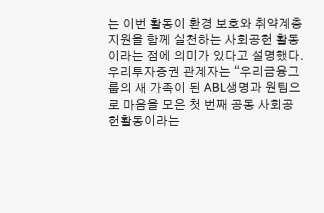는 이번 활동이 환경 보호와 취약계층 지원을 함께 실천하는 사회공헌 활동이라는 점에 의미가 있다고 설명했다.
우리투자증권 관계자는 “우리금융그룹의 새 가족이 된 ABL생명과 원팀으로 마음을 모은 첫 번째 공동 사회공헌활동이라는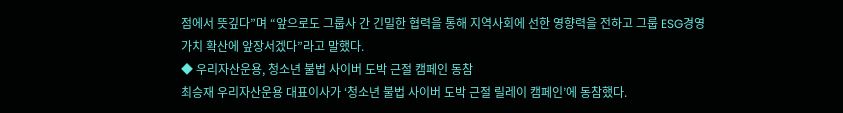점에서 뜻깊다”며 “앞으로도 그룹사 간 긴밀한 협력을 통해 지역사회에 선한 영향력을 전하고 그룹 ESG경영 가치 확산에 앞장서겠다”라고 말했다.
◆ 우리자산운용, 청소년 불법 사이버 도박 근절 캠페인 동참
최승재 우리자산운용 대표이사가 ‘청소년 불법 사이버 도박 근절 릴레이 캠페인’에 동참했다.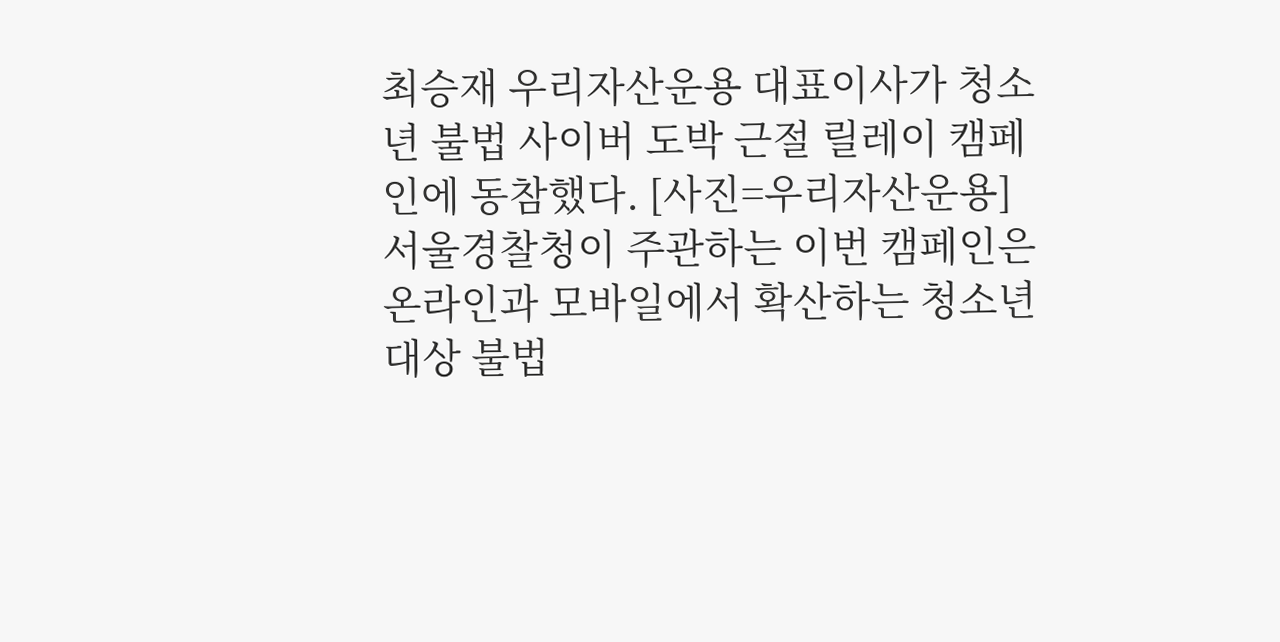최승재 우리자산운용 대표이사가 청소년 불법 사이버 도박 근절 릴레이 캠페인에 동참했다. [사진=우리자산운용]
서울경찰청이 주관하는 이번 캠페인은 온라인과 모바일에서 확산하는 청소년 대상 불법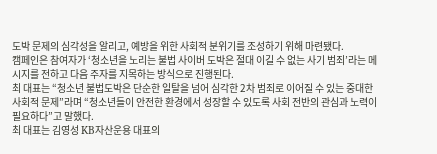도박 문제의 심각성을 알리고, 예방을 위한 사회적 분위기를 조성하기 위해 마련됐다.
캠페인은 참여자가 ‘청소년을 노리는 불법 사이버 도박은 절대 이길 수 없는 사기 범죄’라는 메시지를 전하고 다음 주자를 지목하는 방식으로 진행된다.
최 대표는 “청소년 불법도박은 단순한 일탈을 넘어 심각한 2차 범죄로 이어질 수 있는 중대한 사회적 문제”라며 “청소년들이 안전한 환경에서 성장할 수 있도록 사회 전반의 관심과 노력이 필요하다”고 말했다.
최 대표는 김영성 KB자산운용 대표의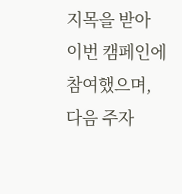지목을 받아 이번 캠페인에 참여했으며, 다음 주자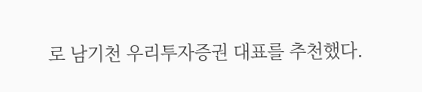로 남기천 우리투자증권 대표를 추천했다.